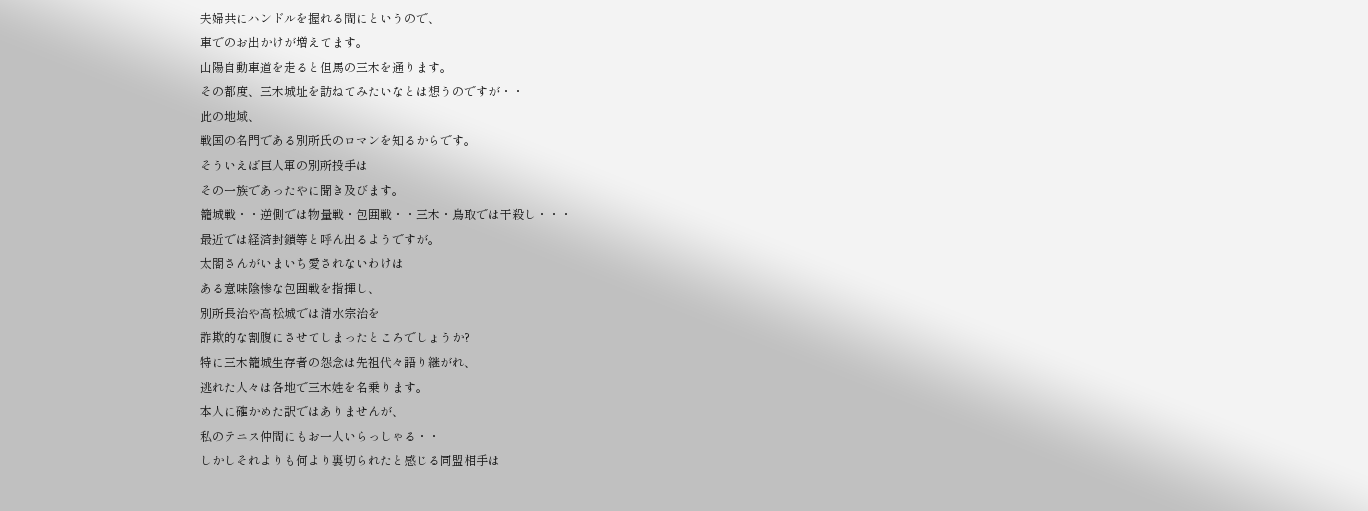夫婦共にハンドルを握れる間にというので、
車でのお出かけが増えてます。
山陽自動車道を走ると但馬の三木を通ります。
その都度、三木城址を訪ねてみたいなとは想うのですが・・
此の地域、
戦国の名門である別所氏のロマンを知るからです。
そういえば巨人軍の別所投手は
その一族であったやに聞き及びます。
籠城戦・・逆側では物量戦・包囲戦・・三木・鳥取では干殺し・・・
最近では経済封鎖等と呼ん出るようですが。
太閤さんがいまいち愛されないわけは
ある意味陰惨な包囲戦を指揮し、
別所長治や高松城では清水宗治を
詐欺的な割腹にさせてしまったところでしょうか?
特に三木籠城生存者の怨念は先祖代々語り継がれ、
逃れた人々は各地で三木姓を名乗ります。
本人に確かめた訳ではありませんが、
私のテニス仲間にもお一人いらっしゃる・・
しかしそれよりも何より裏切られたと感じる同盟相手は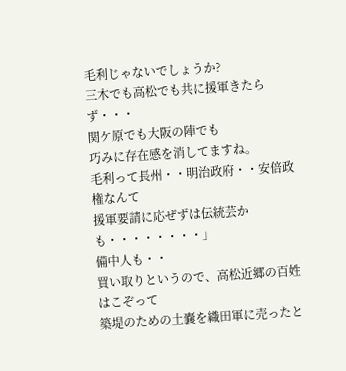毛利じゃないでしょうか?
三木でも高松でも共に援軍きたらず・・・
関ケ原でも大阪の陣でも
巧みに存在感を消してますね。
毛利って長州・・明治政府・・安倍政権なんて
援軍要請に応ぜずは伝統芸かも・・・・・・・・」
備中人も・・
買い取りというので、高松近郷の百姓はこぞって
築堤のための土嚢を織田軍に売ったと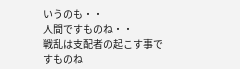いうのも・・
人間ですものね・・
戦乱は支配者の起こす事ですものね